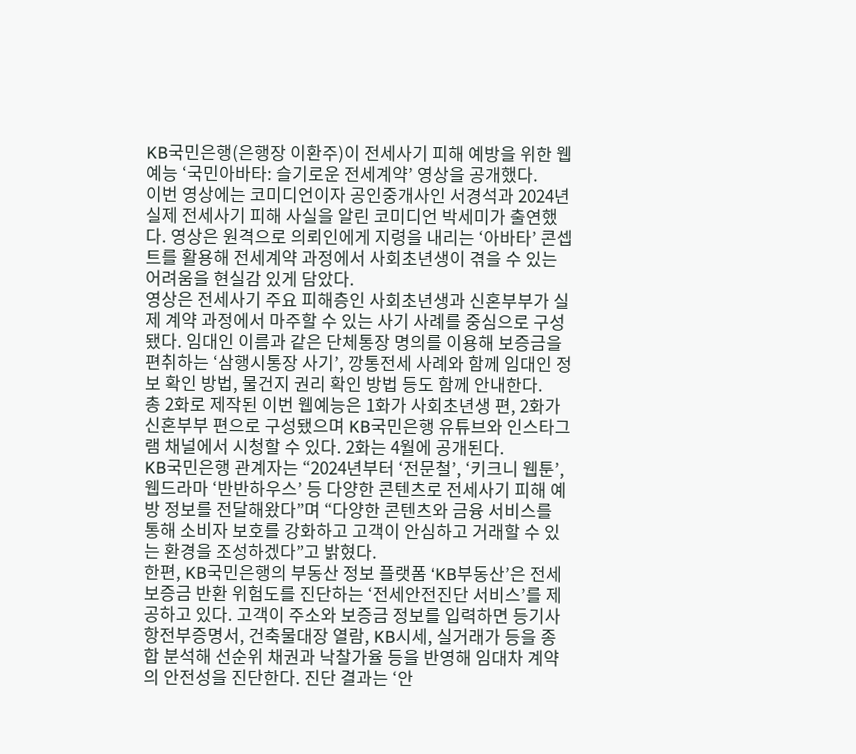KB국민은행(은행장 이환주)이 전세사기 피해 예방을 위한 웹예능 ‘국민아바타: 슬기로운 전세계약’ 영상을 공개했다.
이번 영상에는 코미디언이자 공인중개사인 서경석과 2024년 실제 전세사기 피해 사실을 알린 코미디언 박세미가 출연했다. 영상은 원격으로 의뢰인에게 지령을 내리는 ‘아바타’ 콘셉트를 활용해 전세계약 과정에서 사회초년생이 겪을 수 있는 어려움을 현실감 있게 담았다.
영상은 전세사기 주요 피해층인 사회초년생과 신혼부부가 실제 계약 과정에서 마주할 수 있는 사기 사례를 중심으로 구성됐다. 임대인 이름과 같은 단체통장 명의를 이용해 보증금을 편취하는 ‘삼행시통장 사기’, 깡통전세 사례와 함께 임대인 정보 확인 방법, 물건지 권리 확인 방법 등도 함께 안내한다.
총 2화로 제작된 이번 웹예능은 1화가 사회초년생 편, 2화가 신혼부부 편으로 구성됐으며 KB국민은행 유튜브와 인스타그램 채널에서 시청할 수 있다. 2화는 4월에 공개된다.
KB국민은행 관계자는 “2024년부터 ‘전문철’, ‘키크니 웹툰’, 웹드라마 ‘반반하우스’ 등 다양한 콘텐츠로 전세사기 피해 예방 정보를 전달해왔다”며 “다양한 콘텐츠와 금융 서비스를 통해 소비자 보호를 강화하고 고객이 안심하고 거래할 수 있는 환경을 조성하겠다”고 밝혔다.
한편, KB국민은행의 부동산 정보 플랫폼 ‘KB부동산’은 전세보증금 반환 위험도를 진단하는 ‘전세안전진단 서비스’를 제공하고 있다. 고객이 주소와 보증금 정보를 입력하면 등기사항전부증명서, 건축물대장 열람, KB시세, 실거래가 등을 종합 분석해 선순위 채권과 낙찰가율 등을 반영해 임대차 계약의 안전성을 진단한다. 진단 결과는 ‘안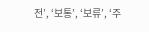전’, ‘보통’, ‘보류’, ‘주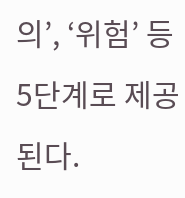의’, ‘위험’ 등 5단계로 제공된다.